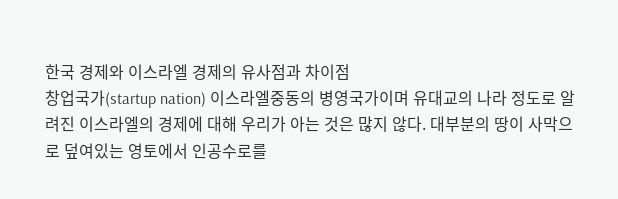한국 경제와 이스라엘 경제의 유사점과 차이점
창업국가(startup nation) 이스라엘중동의 병영국가이며 유대교의 나라 정도로 알려진 이스라엘의 경제에 대해 우리가 아는 것은 많지 않다. 대부분의 땅이 사막으로 덮여있는 영토에서 인공수로를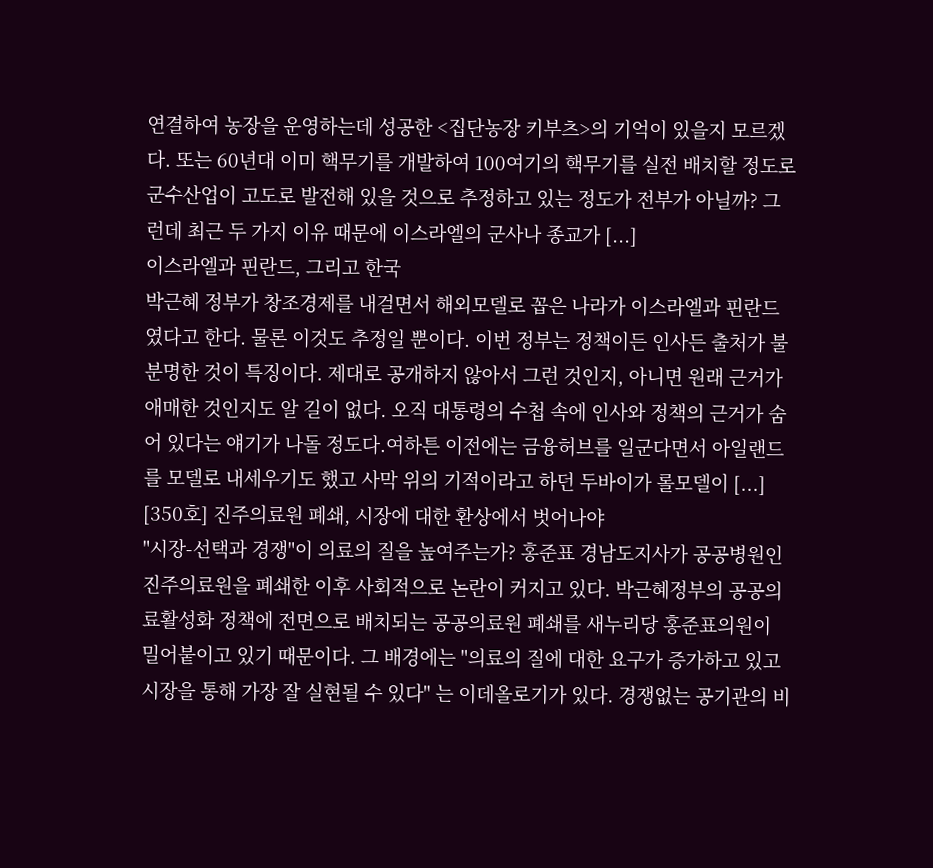연결하여 농장을 운영하는데 성공한 <집단농장 키부츠>의 기억이 있을지 모르겠다. 또는 60년대 이미 핵무기를 개발하여 100여기의 핵무기를 실전 배치할 정도로 군수산업이 고도로 발전해 있을 것으로 추정하고 있는 정도가 전부가 아닐까? 그런데 최근 두 가지 이유 때문에 이스라엘의 군사나 종교가 [...]
이스라엘과 핀란드, 그리고 한국
박근혜 정부가 창조경제를 내걸면서 해외모델로 꼽은 나라가 이스라엘과 핀란드였다고 한다. 물론 이것도 추정일 뿐이다. 이번 정부는 정책이든 인사든 출처가 불분명한 것이 특징이다. 제대로 공개하지 않아서 그런 것인지, 아니면 원래 근거가 애매한 것인지도 알 길이 없다. 오직 대통령의 수첩 속에 인사와 정책의 근거가 숨어 있다는 얘기가 나돌 정도다.여하튼 이전에는 금융허브를 일군다면서 아일랜드를 모델로 내세우기도 했고 사막 위의 기적이라고 하던 두바이가 롤모델이 [...]
[350호] 진주의료원 폐쇄, 시장에 대한 환상에서 벗어나야
"시장-선택과 경쟁"이 의료의 질을 높여주는가? 홍준표 경남도지사가 공공병원인 진주의료원을 폐쇄한 이후 사회적으로 논란이 커지고 있다. 박근혜정부의 공공의료활성화 정책에 전면으로 배치되는 공공의료원 폐쇄를 새누리당 홍준표의원이 밀어붙이고 있기 때문이다. 그 배경에는 "의료의 질에 대한 요구가 증가하고 있고 시장을 통해 가장 잘 실현될 수 있다" 는 이데올로기가 있다. 경쟁없는 공기관의 비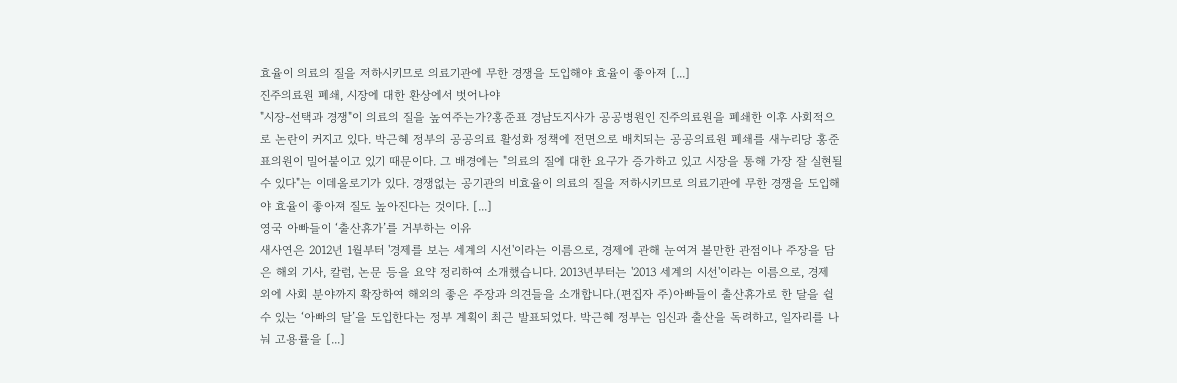효율이 의료의 질을 저하시키므로 의료기관에 무한 경쟁을 도입해야 효율이 좋아져 [...]
진주의료원 폐쇄, 시장에 대한 환상에서 벗어나야
"시장-선택과 경쟁"이 의료의 질을 높여주는가?홍준표 경남도지사가 공공병원인 진주의료원을 폐쇄한 이후 사회적으로 논란이 커지고 있다. 박근혜 정부의 공공의료 활성화 정책에 전면으로 배치되는 공공의료원 폐쇄를 새누리당 홍준표의원이 밀어붙이고 있기 때문이다. 그 배경에는 "의료의 질에 대한 요구가 증가하고 있고 시장을 통해 가장 잘 실현될 수 있다"는 이데올로기가 있다. 경쟁없는 공기관의 비효율이 의료의 질을 저하시키므로 의료기관에 무한 경쟁을 도입해야 효율이 좋아져 질도 높아진다는 것이다. [...]
영국 아빠들이 ‘출산휴가’를 거부하는 이유
새사연은 2012년 1월부터 '경제를 보는 세계의 시선'이라는 이름으로, 경제에 관해 눈여겨 볼만한 관점이나 주장을 담은 해외 기사, 칼럼, 논문 등을 요약 정리하여 소개했습니다. 2013년부터는 '2013 세계의 시선'이라는 이름으로, 경제 외에 사회 분야까지 확장하여 해외의 좋은 주장과 의견들을 소개합니다.(편집자 주)아빠들이 출산휴가로 한 달을 쉴 수 있는 ‘아빠의 달’을 도입한다는 정부 계획이 최근 발표되었다. 박근혜 정부는 임신과 출산을 독려하고, 일자리를 나눠 고용률을 [...]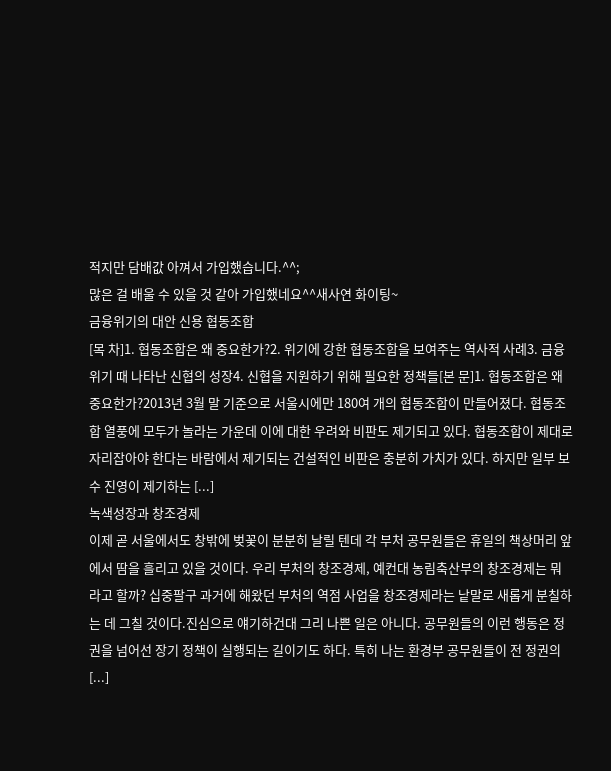적지만 담배값 아껴서 가입했습니다.^^;
많은 걸 배울 수 있을 것 같아 가입했네요^^새사연 화이팅~
금융위기의 대안 신용 협동조합
[목 차]1. 협동조합은 왜 중요한가?2. 위기에 강한 협동조합을 보여주는 역사적 사례3. 금융위기 때 나타난 신협의 성장4. 신협을 지원하기 위해 필요한 정책들[본 문]1. 협동조합은 왜 중요한가?2013년 3월 말 기준으로 서울시에만 180여 개의 협동조합이 만들어졌다. 협동조합 열풍에 모두가 놀라는 가운데 이에 대한 우려와 비판도 제기되고 있다. 협동조합이 제대로 자리잡아야 한다는 바람에서 제기되는 건설적인 비판은 충분히 가치가 있다. 하지만 일부 보수 진영이 제기하는 [...]
녹색성장과 창조경제
이제 곧 서울에서도 창밖에 벚꽃이 분분히 날릴 텐데 각 부처 공무원들은 휴일의 책상머리 앞에서 땀을 흘리고 있을 것이다. 우리 부처의 창조경제, 예컨대 농림축산부의 창조경제는 뭐라고 할까? 십중팔구 과거에 해왔던 부처의 역점 사업을 창조경제라는 낱말로 새롭게 분칠하는 데 그칠 것이다.진심으로 얘기하건대 그리 나쁜 일은 아니다. 공무원들의 이런 행동은 정권을 넘어선 장기 정책이 실행되는 길이기도 하다. 특히 나는 환경부 공무원들이 전 정권의 [...]